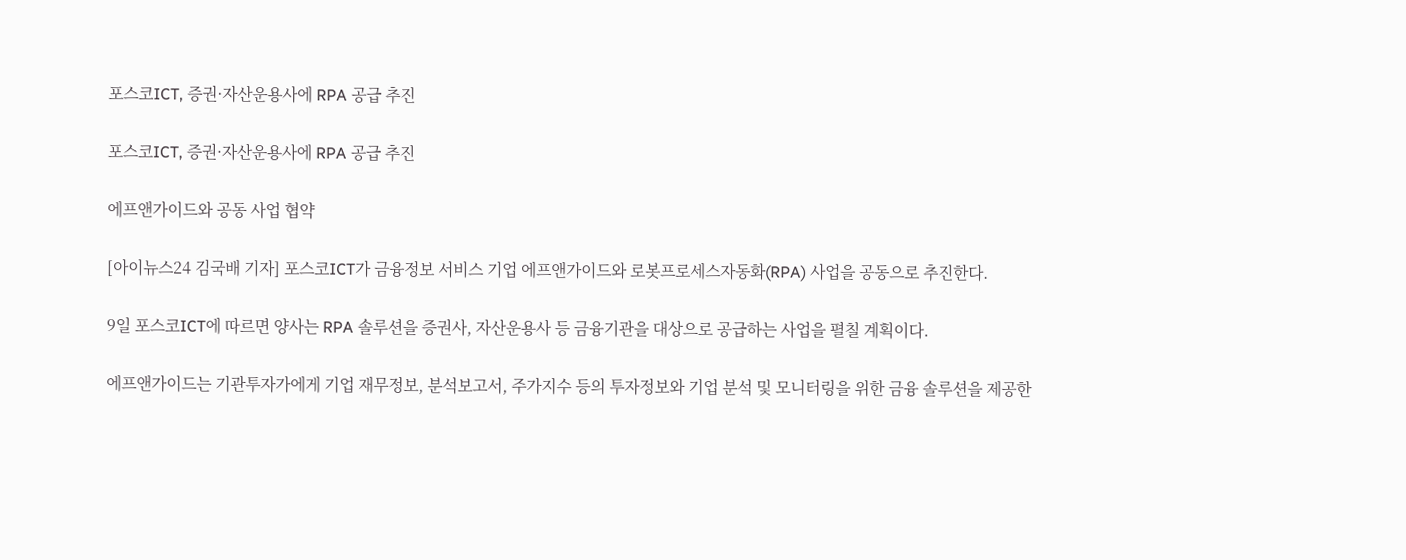포스코ICT, 증권·자산운용사에 RPA 공급 추진

포스코ICT, 증권·자산운용사에 RPA 공급 추진

에프앤가이드와 공동 사업 협약

[아이뉴스24 김국배 기자] 포스코ICT가 금융정보 서비스 기업 에프앤가이드와 로봇프로세스자동화(RPA) 사업을 공동으로 추진한다.

9일 포스코ICT에 따르면 양사는 RPA 솔루션을 증권사, 자산운용사 등 금융기관을 대상으로 공급하는 사업을 펼칠 계획이다.

에프앤가이드는 기관투자가에게 기업 재무정보, 분석보고서, 주가지수 등의 투자정보와 기업 분석 및 모니터링을 위한 금융 솔루션을 제공한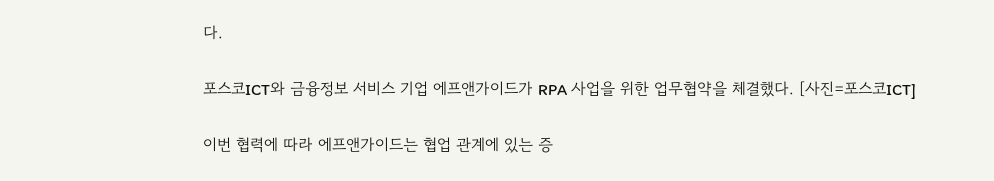다.

포스코ICT와 금융정보 서비스 기업 에프앤가이드가 RPA 사업을 위한 업무협약을 체결했다. [사진=포스코ICT]

이번 협력에 따라 에프앤가이드는 협업 관계에 있는 증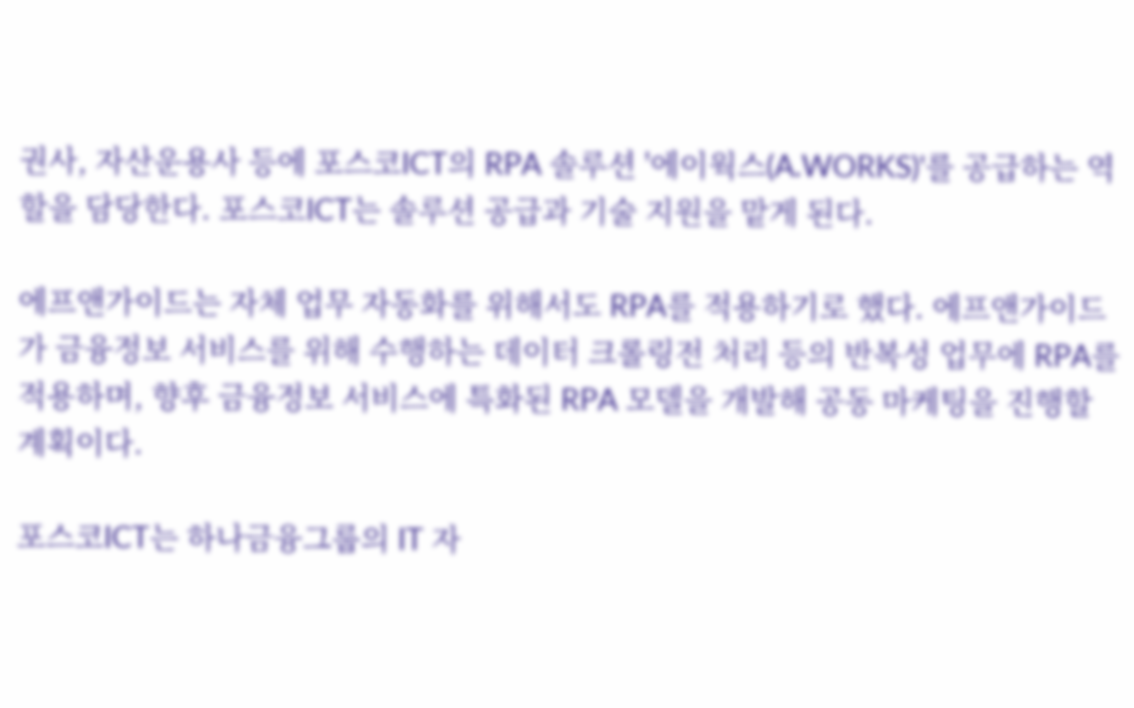권사, 자산운용사 등에 포스코ICT의 RPA 솔루션 '에이웍스(A.WORKS)'를 공급하는 역할을 담당한다. 포스코ICT는 솔루션 공급과 기술 지원을 맡게 된다.

에프앤가이드는 자체 업무 자동화를 위해서도 RPA를 적용하기로 했다. 에프앤가이드가 금융정보 서비스를 위해 수행하는 데이터 크롤링전 처리 등의 반복성 업무에 RPA를 적용하며, 향후 금융정보 서비스에 특화된 RPA 모델을 개발해 공동 마케팅을 진행할 계획이다.

포스코ICT는 하나금융그룹의 IT 자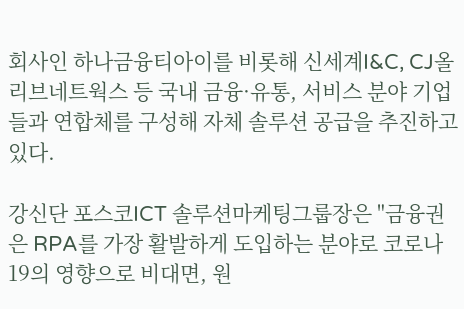회사인 하나금융티아이를 비롯해 신세계I&C, CJ올리브네트웍스 등 국내 금융·유통, 서비스 분야 기업들과 연합체를 구성해 자체 솔루션 공급을 추진하고 있다.

강신단 포스코ICT 솔루션마케팅그룹장은 "금융권은 RPA를 가장 활발하게 도입하는 분야로 코로나19의 영향으로 비대면, 원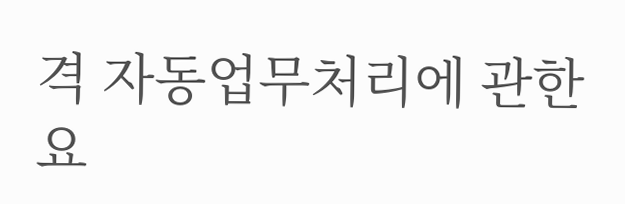격 자동업무처리에 관한 요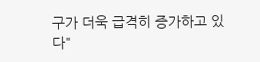구가 더욱 급격히 증가하고 있다"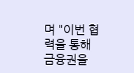며 "이번 협력을 통해 금융권을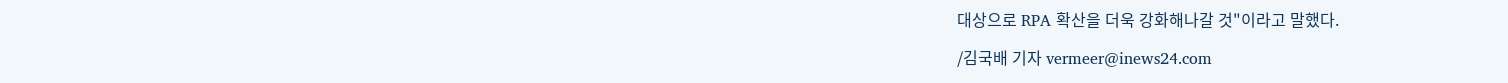대상으로 RPA 확산을 더욱 강화해나갈 것"이라고 말했다.

/김국배 기자 vermeer@inews24.com